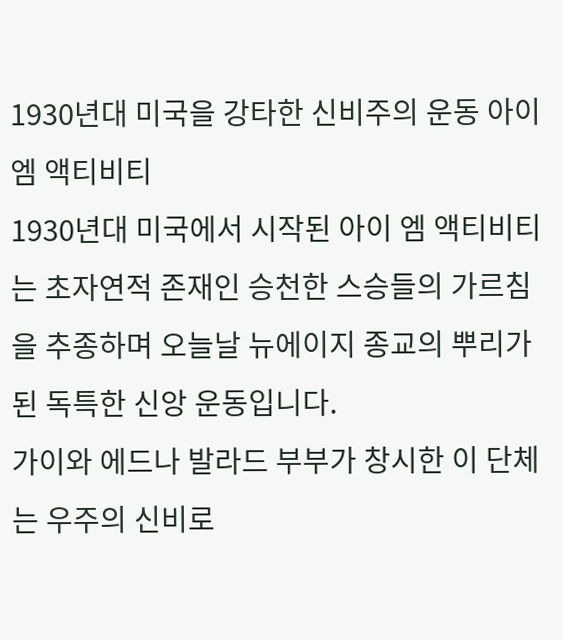1930년대 미국을 강타한 신비주의 운동 아이 엠 액티비티
1930년대 미국에서 시작된 아이 엠 액티비티는 초자연적 존재인 승천한 스승들의 가르침을 추종하며 오늘날 뉴에이지 종교의 뿌리가 된 독특한 신앙 운동입니다.
가이와 에드나 발라드 부부가 창시한 이 단체는 우주의 신비로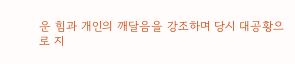운 힘과 개인의 깨달음을 강조하며 당시 대공황으로 지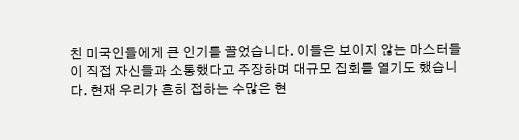친 미국인들에게 큰 인기를 끌었습니다. 이들은 보이지 않는 마스터들이 직접 자신들과 소통했다고 주장하며 대규모 집회를 열기도 했습니다. 현재 우리가 흔히 접하는 수많은 현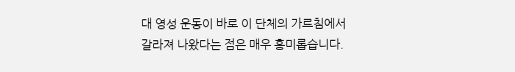대 영성 운동이 바로 이 단체의 가르침에서 갈라져 나왔다는 점은 매우 흥미롭습니다.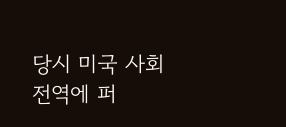당시 미국 사회 전역에 퍼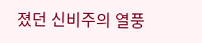졌던 신비주의 열풍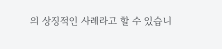의 상징적인 사례라고 할 수 있습니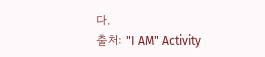다.
출처: "I AM" Activity